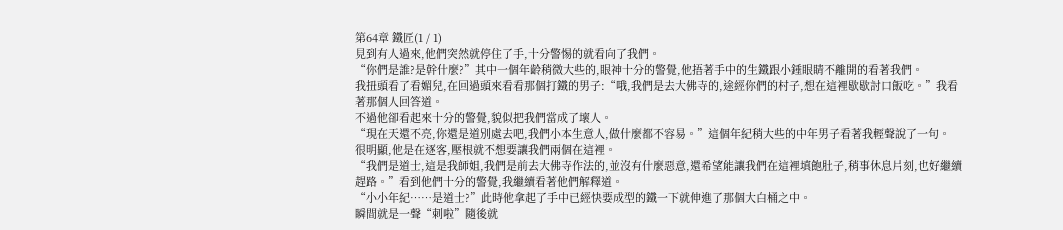第64章 鐵匠(1 / 1)
見到有人過來,他們突然就停住了手,十分警惕的就看向了我們。
“你們是誰?是幹什麼?”其中一個年齡稍微大些的,眼神十分的警覺,他捂著手中的生鐵跟小錘眼睛不離開的看著我們。
我扭頭看了看媚兒,在回過頭來看看那個打鐵的男子:“哦,我們是去大佛寺的,途經你們的村子,想在這裡歇歇討口飯吃。”我看著那個人回答道。
不過他卻看起來十分的警覺,貌似把我們當成了壞人。
“現在天還不亮,你還是道別處去吧,我們小本生意人,做什麼都不容易。”這個年紀稍大些的中年男子看著我輕聲說了一句。
很明顯,他是在逐客,壓根就不想要讓我們兩個在這裡。
“我們是道士,這是我師姐,我們是前去大佛寺作法的,並沒有什麼惡意,還希望能讓我們在這裡填飽肚子,稍事休息片刻,也好繼續趕路。”看到他們十分的警覺,我繼續看著他們解釋道。
“小小年紀……是道士?”此時他拿起了手中已經快要成型的鐵一下就伸進了那個大白桶之中。
瞬間就是一聲“刺啦”隨後就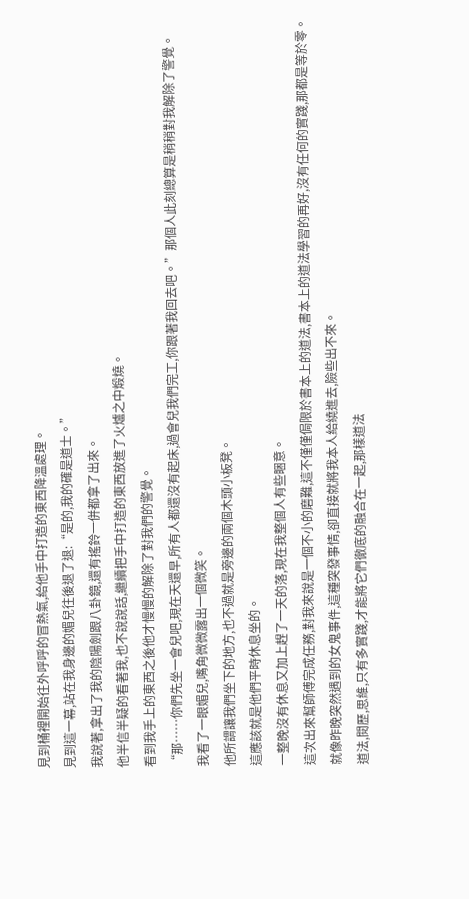見到桶裡開始往外呼呼的冒熱氣,給他手中打造的東西降溫處理。
見到這一幕,站在我身邊的媚兒往後退了退:“是的,我的確是道士。”
我說著,拿出了我的陰陽劍跟八卦鏡,還有搖鈴一併都拿了出來。
他半信半疑的看著我,也不說說話,繼續把手中打造的東西放進了火爐之中煅燒。
看到我手上的東西之後他才慢慢的解除了對我們的警覺。
“那……你們先坐一會兒吧,現在天還早,所有人都還沒有起床,過會兒我們完工,你跟著我回去吧。”那個人此刻總算是稍稍對我解除了警覺。
我看了一眼媚兒,嘴角微微露出一個微笑。
他所謂讓我們坐下的地方,也不過就是旁邊的兩個木頭小板凳。
這應該就是他們平時休息坐的。
一整晚沒有休息又加上趕了一天的落,現在我整個人有些睏意。
這次出來幫師傅完成任務,對我來說是一個不小的磨難,這不僅僅侷限於書本上的道法,書本上的道法學習的再好,沒有任何的實踐,那都是等於零。
就像昨晚突然遇到的女鬼事件,這種突發事情,卻直接就將我本人給繞進去,險些出不來。
道法,閱歷,思維,只有多實踐,才能將它們徹底的融合在一起,那樣道法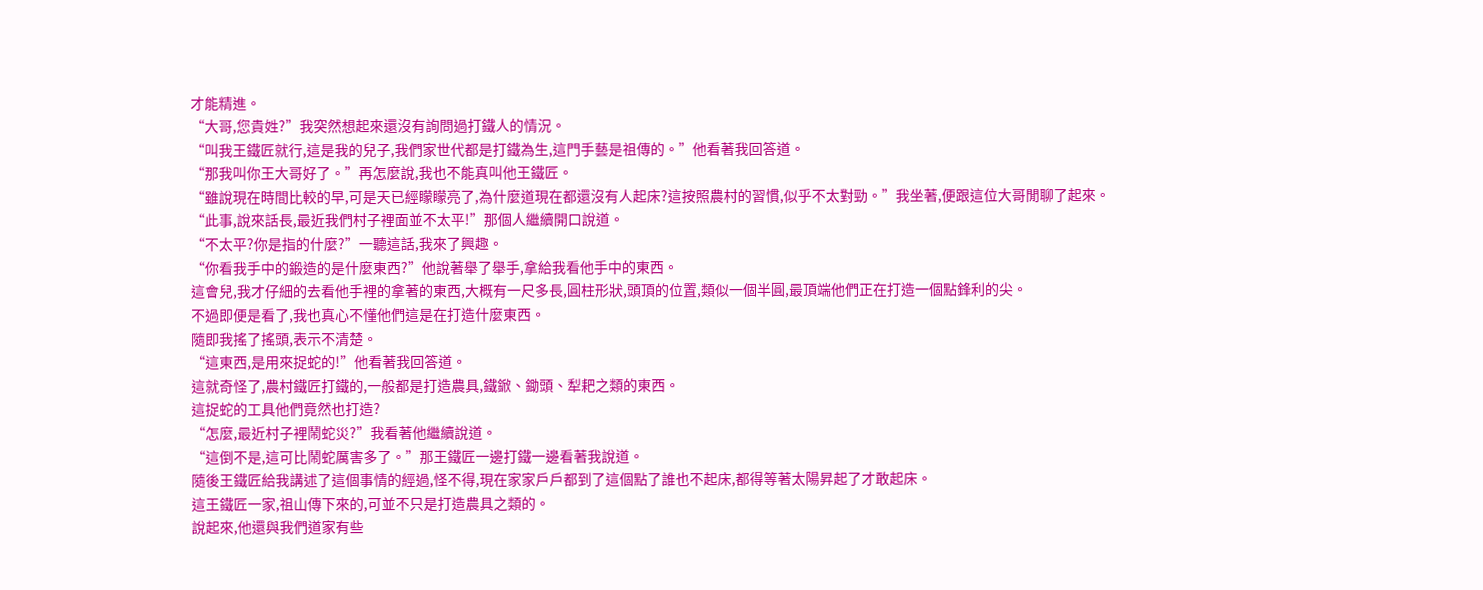才能精進。
“大哥,您貴姓?”我突然想起來還沒有詢問過打鐵人的情況。
“叫我王鐵匠就行,這是我的兒子,我們家世代都是打鐵為生,這門手藝是祖傳的。”他看著我回答道。
“那我叫你王大哥好了。”再怎麼說,我也不能真叫他王鐵匠。
“雖說現在時間比較的早,可是天已經矇矇亮了,為什麼道現在都還沒有人起床?這按照農村的習慣,似乎不太對勁。”我坐著,便跟這位大哥閒聊了起來。
“此事,說來話長,最近我們村子裡面並不太平!”那個人繼續開口說道。
“不太平?你是指的什麼?”一聽這話,我來了興趣。
“你看我手中的鍛造的是什麼東西?”他說著舉了舉手,拿給我看他手中的東西。
這會兒,我才仔細的去看他手裡的拿著的東西,大概有一尺多長,圓柱形狀,頭頂的位置,類似一個半圓,最頂端他們正在打造一個點鋒利的尖。
不過即便是看了,我也真心不懂他們這是在打造什麼東西。
隨即我搖了搖頭,表示不清楚。
“這東西,是用來捉蛇的!”他看著我回答道。
這就奇怪了,農村鐵匠打鐵的,一般都是打造農具,鐵鍁、鋤頭、犁耙之類的東西。
這捉蛇的工具他們竟然也打造?
“怎麼,最近村子裡鬧蛇災?”我看著他繼續說道。
“這倒不是,這可比鬧蛇厲害多了。”那王鐵匠一邊打鐵一邊看著我說道。
隨後王鐵匠給我講述了這個事情的經過,怪不得,現在家家戶戶都到了這個點了誰也不起床,都得等著太陽昇起了才敢起床。
這王鐵匠一家,祖山傳下來的,可並不只是打造農具之類的。
說起來,他還與我們道家有些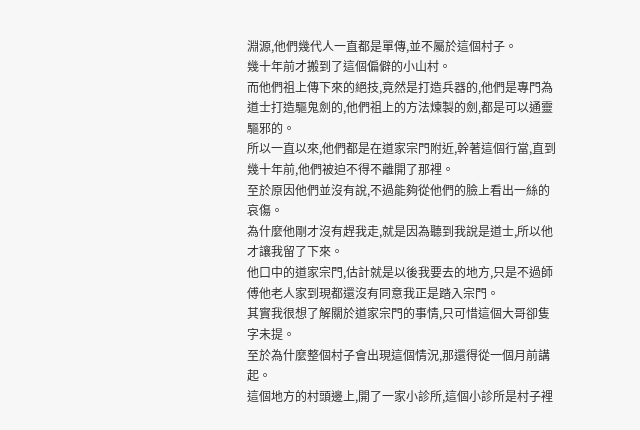淵源,他們幾代人一直都是單傳,並不屬於這個村子。
幾十年前才搬到了這個偏僻的小山村。
而他們祖上傳下來的絕技,竟然是打造兵器的,他們是專門為道士打造驅鬼劍的,他們祖上的方法煉製的劍,都是可以通靈驅邪的。
所以一直以來,他們都是在道家宗門附近,幹著這個行當,直到幾十年前,他們被迫不得不離開了那裡。
至於原因他們並沒有說,不過能夠從他們的臉上看出一絲的哀傷。
為什麼他剛才沒有趕我走,就是因為聽到我說是道士,所以他才讓我留了下來。
他口中的道家宗門,估計就是以後我要去的地方,只是不過師傅他老人家到現都還沒有同意我正是踏入宗門。
其實我很想了解關於道家宗門的事情,只可惜這個大哥卻隻字未提。
至於為什麼整個村子會出現這個情況,那還得從一個月前講起。
這個地方的村頭邊上,開了一家小診所,這個小診所是村子裡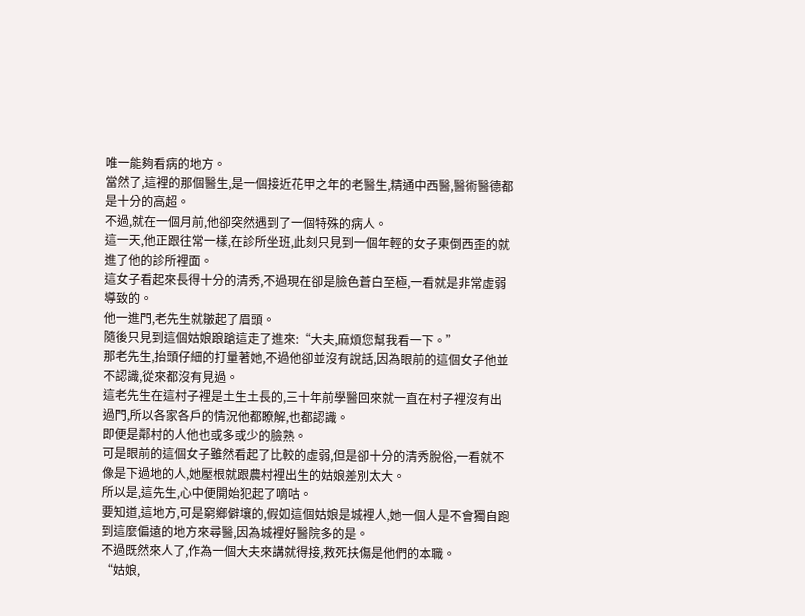唯一能夠看病的地方。
當然了,這裡的那個醫生,是一個接近花甲之年的老醫生,精通中西醫,醫術醫德都是十分的高超。
不過,就在一個月前,他卻突然遇到了一個特殊的病人。
這一天,他正跟往常一樣,在診所坐班,此刻只見到一個年輕的女子東倒西歪的就進了他的診所裡面。
這女子看起來長得十分的清秀,不過現在卻是臉色蒼白至極,一看就是非常虛弱導致的。
他一進門,老先生就皺起了眉頭。
隨後只見到這個姑娘踉蹌這走了進來:“大夫,麻煩您幫我看一下。”
那老先生,抬頭仔細的打量著她,不過他卻並沒有說話,因為眼前的這個女子他並不認識,從來都沒有見過。
這老先生在這村子裡是土生土長的,三十年前學醫回來就一直在村子裡沒有出過門,所以各家各戶的情況他都瞭解,也都認識。
即便是鄰村的人他也或多或少的臉熟。
可是眼前的這個女子雖然看起了比較的虛弱,但是卻十分的清秀脫俗,一看就不像是下過地的人,她壓根就跟農村裡出生的姑娘差別太大。
所以是,這先生,心中便開始犯起了嘀咕。
要知道,這地方,可是窮鄉僻壤的,假如這個姑娘是城裡人,她一個人是不會獨自跑到這麼偏遠的地方來尋醫,因為城裡好醫院多的是。
不過既然來人了,作為一個大夫來講就得接,救死扶傷是他們的本職。
“姑娘,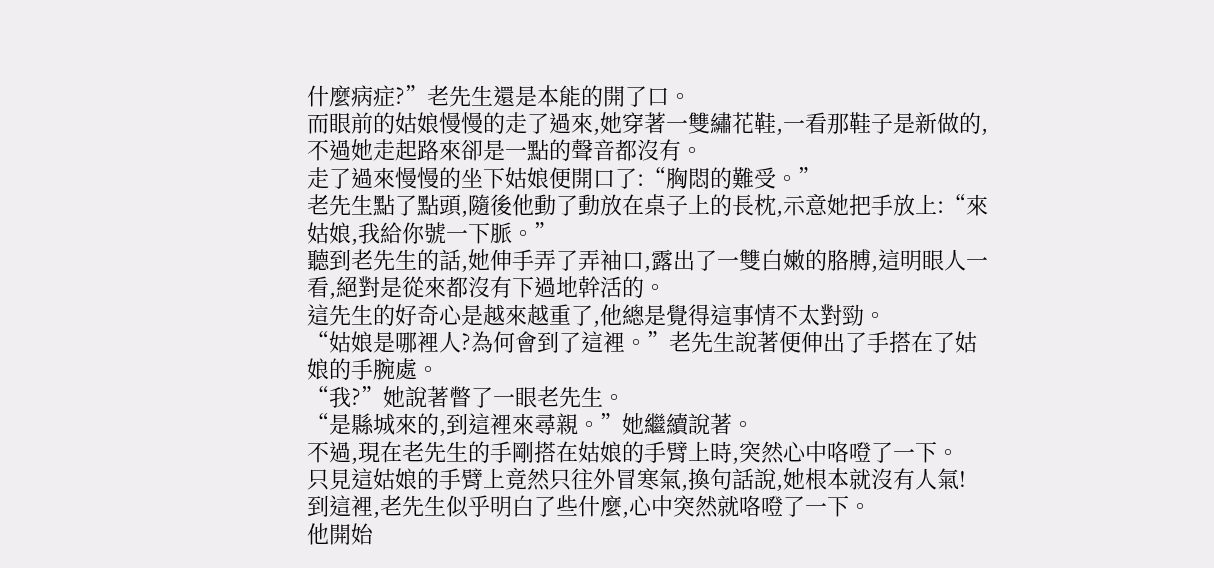什麼病症?”老先生還是本能的開了口。
而眼前的姑娘慢慢的走了過來,她穿著一雙繡花鞋,一看那鞋子是新做的,不過她走起路來卻是一點的聲音都沒有。
走了過來慢慢的坐下姑娘便開口了:“胸悶的難受。”
老先生點了點頭,隨後他動了動放在桌子上的長枕,示意她把手放上:“來姑娘,我給你號一下脈。”
聽到老先生的話,她伸手弄了弄袖口,露出了一雙白嫩的胳膊,這明眼人一看,絕對是從來都沒有下過地幹活的。
這先生的好奇心是越來越重了,他總是覺得這事情不太對勁。
“姑娘是哪裡人?為何會到了這裡。”老先生說著便伸出了手搭在了姑娘的手腕處。
“我?”她說著瞥了一眼老先生。
“是縣城來的,到這裡來尋親。”她繼續說著。
不過,現在老先生的手剛搭在姑娘的手臂上時,突然心中咯噔了一下。
只見這姑娘的手臂上竟然只往外冒寒氣,換句話說,她根本就沒有人氣!
到這裡,老先生似乎明白了些什麼,心中突然就咯噔了一下。
他開始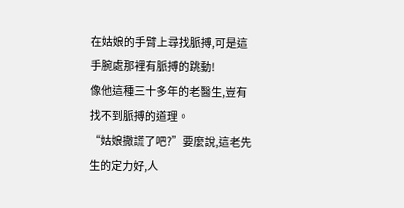在姑娘的手臂上尋找脈搏,可是這手腕處那裡有脈搏的跳動!
像他這種三十多年的老醫生,豈有找不到脈搏的道理。
“姑娘撒謊了吧?”要麼說,這老先生的定力好,人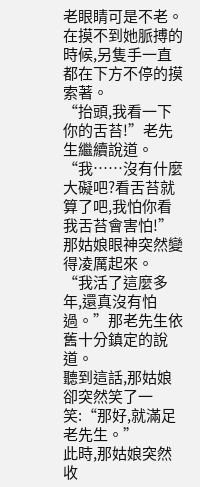老眼睛可是不老。
在摸不到她脈搏的時候,另隻手一直都在下方不停的摸索著。
“抬頭,我看一下你的舌苔!”老先生繼續說道。
“我……沒有什麼大礙吧?看舌苔就算了吧,我怕你看我舌苔會害怕!”那姑娘眼神突然變得凌厲起來。
“我活了這麼多年,還真沒有怕過。”那老先生依舊十分鎮定的說道。
聽到這話,那姑娘卻突然笑了一笑:“那好,就滿足老先生。”
此時,那姑娘突然收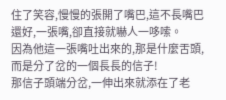住了笑容,慢慢的張開了嘴巴,這不長嘴巴還好,一張嘴,卻直接就嚇人一哆嗦。
因為他這一張嘴吐出來的,那是什麼舌頭,而是分了岔的一個長長的信子!
那信子頭端分岔,一伸出來就添在了老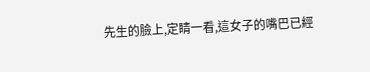先生的臉上,定睛一看,這女子的嘴巴已經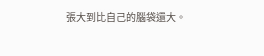張大到比自己的腦袋還大。